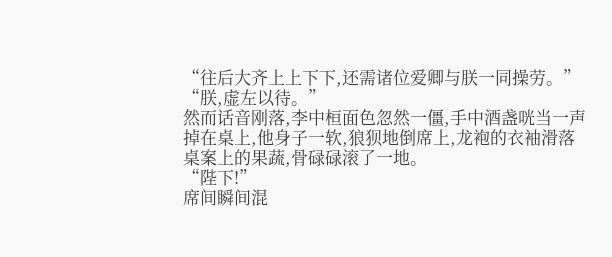“往后大齐上上下下,还需诸位爱卿与朕一同操劳。”
“朕,虚左以待。”
然而话音刚落,李中桓面色忽然一僵,手中酒盏咣当一声掉在桌上,他身子一软,狼狈地倒席上,龙袍的衣袖滑落桌案上的果蔬,骨碌碌滚了一地。
“陛下!”
席间瞬间混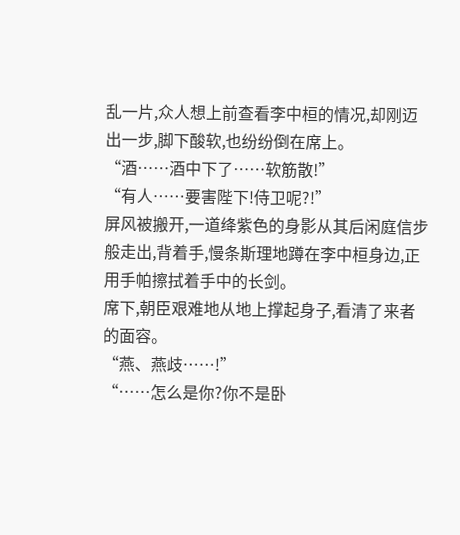乱一片,众人想上前查看李中桓的情况,却刚迈出一步,脚下酸软,也纷纷倒在席上。
“酒……酒中下了……软筋散!”
“有人……要害陛下!侍卫呢?!”
屏风被搬开,一道绛紫色的身影从其后闲庭信步般走出,背着手,慢条斯理地蹲在李中桓身边,正用手帕擦拭着手中的长剑。
席下,朝臣艰难地从地上撑起身子,看清了来者的面容。
“燕、燕歧……!”
“……怎么是你?你不是卧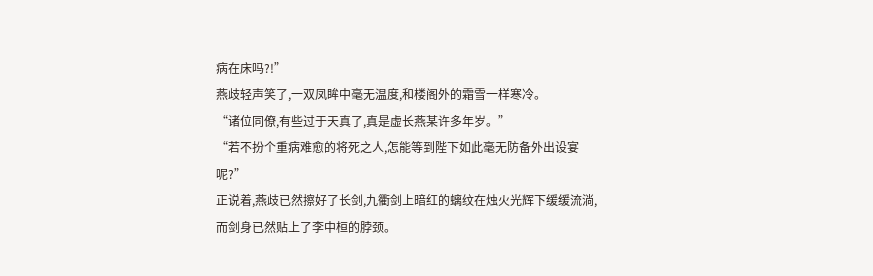病在床吗?!”
燕歧轻声笑了,一双凤眸中毫无温度,和楼阁外的霜雪一样寒冷。
“诸位同僚,有些过于天真了,真是虚长燕某许多年岁。”
“若不扮个重病难愈的将死之人,怎能等到陛下如此毫无防备外出设宴呢?”
正说着,燕歧已然擦好了长剑,九衢剑上暗红的螭纹在烛火光辉下缓缓流淌,而剑身已然贴上了李中桓的脖颈。